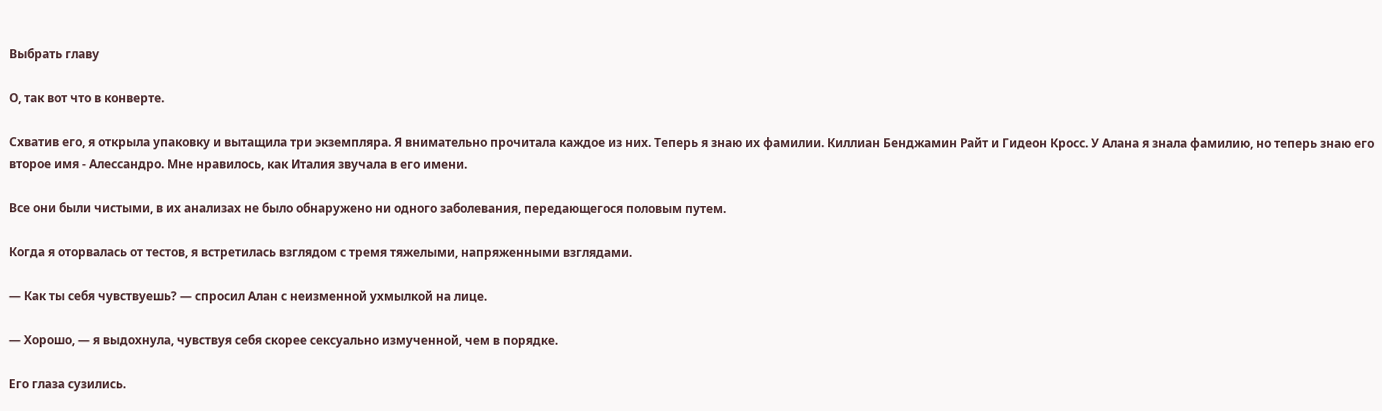Выбрать главу

О, так вот что в конверте.

Схватив его, я открыла упаковку и вытащила три экземпляра. Я внимательно прочитала каждое из них. Теперь я знаю их фамилии. Киллиан Бенджамин Райт и Гидеон Кросс. У Алана я знала фамилию, но теперь знаю его второе имя - Алессандро. Мне нравилось, как Италия звучала в его имени.

Все они были чистыми, в их анализах не было обнаружено ни одного заболевания, передающегося половым путем.

Когда я оторвалась от тестов, я встретилась взглядом с тремя тяжелыми, напряженными взглядами.

― Как ты себя чувствуешь? ― спросил Алан с неизменной ухмылкой на лице.

― Хорошо, ― я выдохнула, чувствуя себя скорее сексуально измученной, чем в порядке.

Его глаза сузились.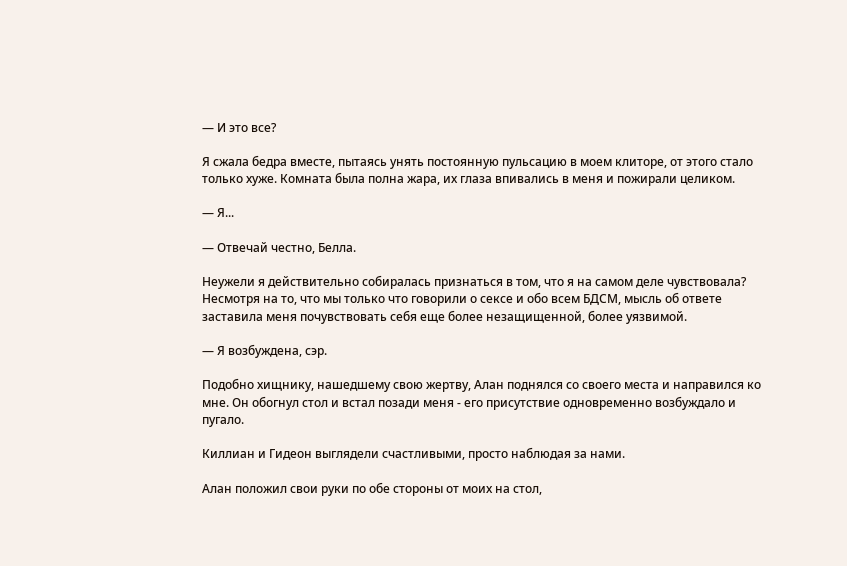― И это все?

Я сжала бедра вместе, пытаясь унять постоянную пульсацию в моем клиторе, от этого стало только хуже. Комната была полна жара, их глаза впивались в меня и пожирали целиком.

― Я...

― Отвечай честно, Белла.

Неужели я действительно собиралась признаться в том, что я на самом деле чувствовала? Несмотря на то, что мы только что говорили о сексе и обо всем БДСМ, мысль об ответе заставила меня почувствовать себя еще более незащищенной, более уязвимой.

― Я возбуждена, сэр.

Подобно хищнику, нашедшему свою жертву, Алан поднялся со своего места и направился ко мне. Он обогнул стол и встал позади меня - его присутствие одновременно возбуждало и пугало.

Киллиан и Гидеон выглядели счастливыми, просто наблюдая за нами.

Алан положил свои руки по обе стороны от моих на стол,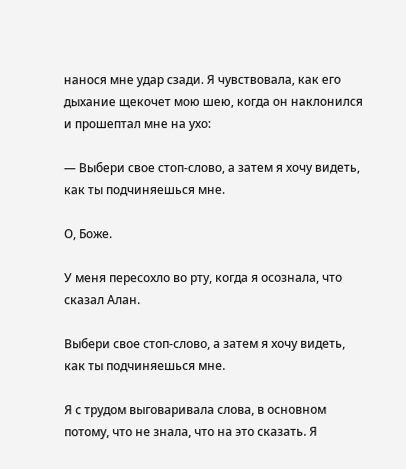нанося мне удар сзади. Я чувствовала, как его дыхание щекочет мою шею, когда он наклонился и прошептал мне на ухо:

― Выбери свое стоп-слово, а затем я хочу видеть, как ты подчиняешься мне.

О, Боже.

У меня пересохло во рту, когда я осознала, что сказал Алан.

Выбери свое стоп-слово, а затем я хочу видеть, как ты подчиняешься мне.

Я с трудом выговаривала слова, в основном потому, что не знала, что на это сказать. Я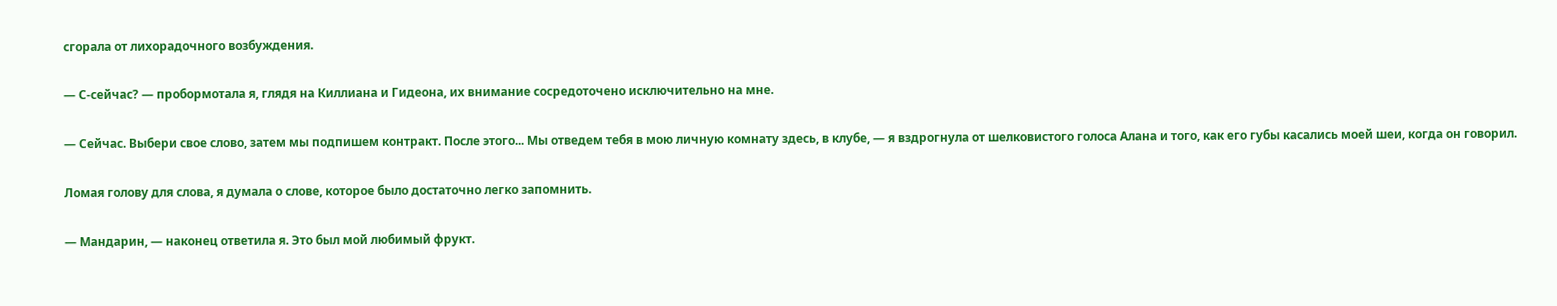сгорала от лихорадочного возбуждения.

― С-сейчас? ― пробормотала я, глядя на Киллиана и Гидеона, их внимание сосредоточено исключительно на мне.

― Сейчас. Выбери свое слово, затем мы подпишем контракт. После этого... Мы отведем тебя в мою личную комнату здесь, в клубе, ― я вздрогнула от шелковистого голоса Алана и того, как его губы касались моей шеи, когда он говорил.

Ломая голову для слова, я думала о слове, которое было достаточно легко запомнить.

― Мандарин, ― наконец ответила я. Это был мой любимый фрукт.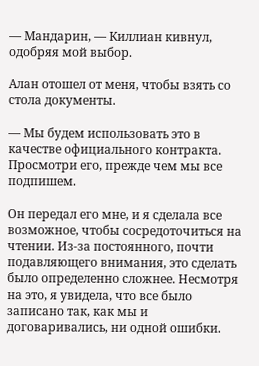― Мандарин, ― Киллиан кивнул, одобряя мой выбор.

Алан отошел от меня, чтобы взять со стола документы.

― Мы будем использовать это в качестве официального контракта. Просмотри его, прежде чем мы все подпишем.

Он передал его мне, и я сделала все возможное, чтобы сосредоточиться на чтении. Из-за постоянного, почти подавляющего внимания, это сделать было определенно сложнее. Несмотря на это, я увидела, что все было записано так, как мы и договаривались, ни одной ошибки.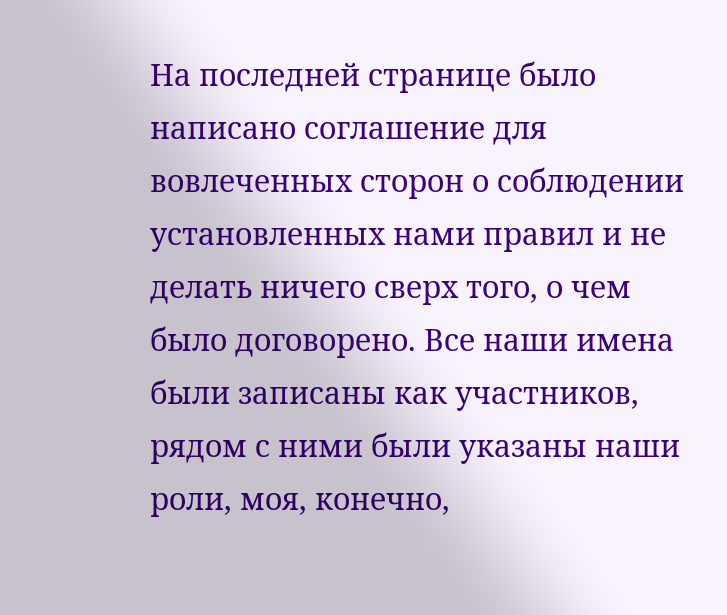На последней странице было написано соглашение для вовлеченных сторон о соблюдении установленных нами правил и не делать ничего сверх того, о чем было договорено. Все наши имена были записаны как участников, рядом с ними были указаны наши роли, моя, конечно,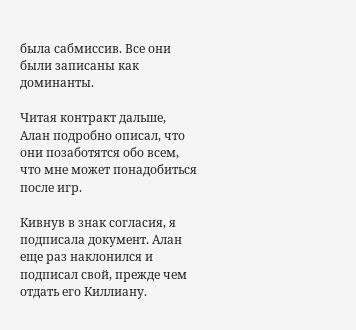была сабмиссив. Все они были записаны как доминанты.

Читая контракт дальше, Алан подробно описал, что они позаботятся обо всем, что мне может понадобиться после игр.

Кивнув в знак согласия, я подписала документ. Алан еще раз наклонился и подписал свой, прежде чем отдать его Киллиану.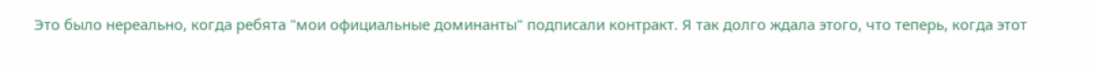Это было нереально, когда ребята "мои официальные доминанты" подписали контракт. Я так долго ждала этого, что теперь, когда этот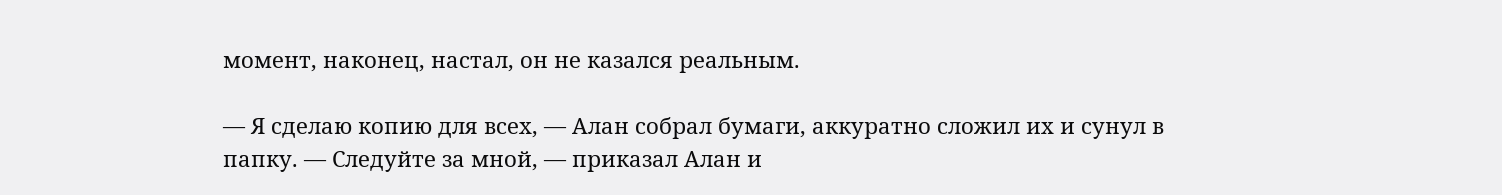момент, наконец, настал, он не казался реальным.

― Я сделаю копию для всех, ― Алан собрал бумаги, аккуратно сложил их и сунул в папку. ― Следуйте за мной, ― приказал Алан и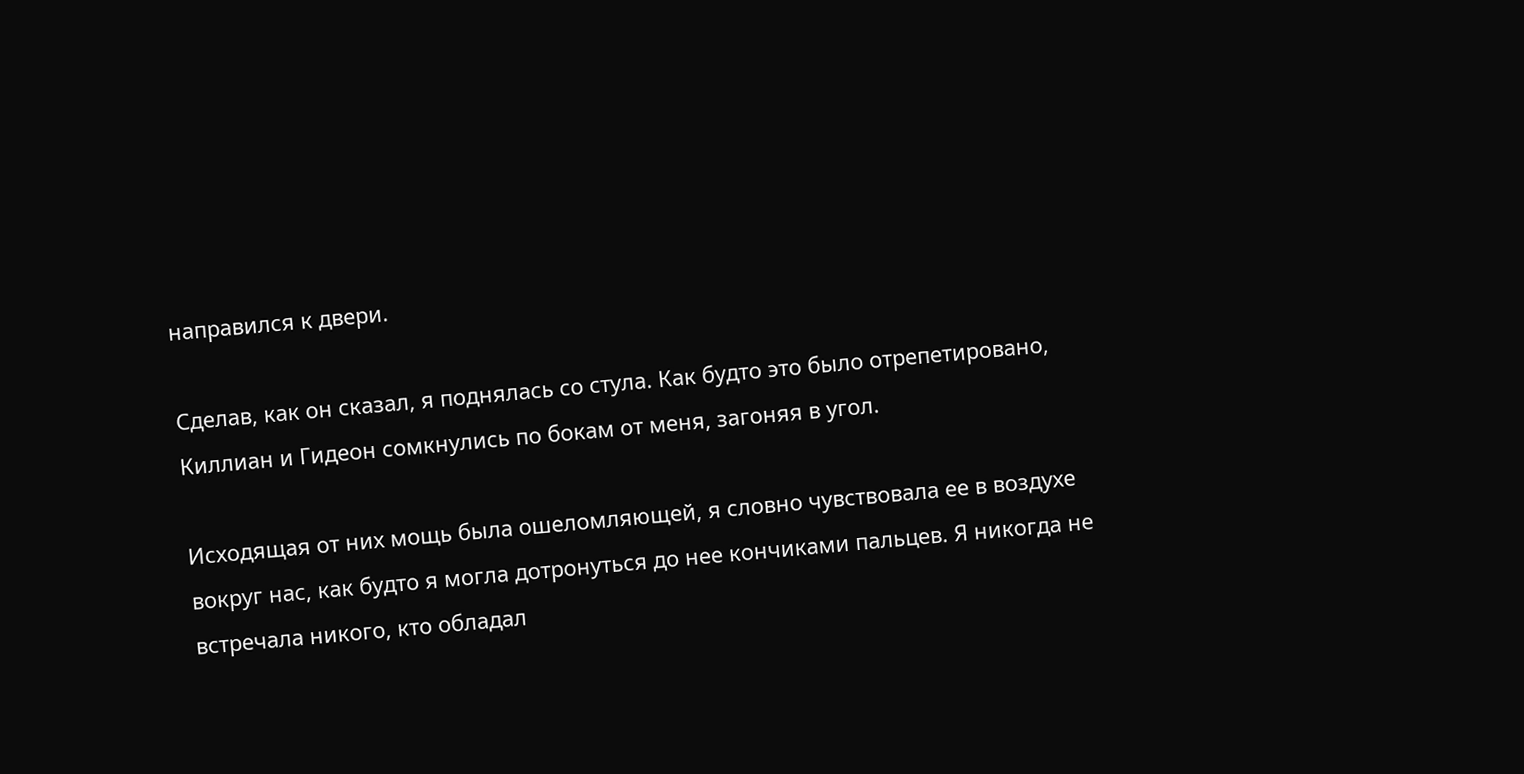направился к двери.

Сделав, как он сказал, я поднялась со стула. Как будто это было отрепетировано, Киллиан и Гидеон сомкнулись по бокам от меня, загоняя в угол.

Исходящая от них мощь была ошеломляющей, я словно чувствовала ее в воздухе вокруг нас, как будто я могла дотронуться до нее кончиками пальцев. Я никогда не встречала никого, кто обладал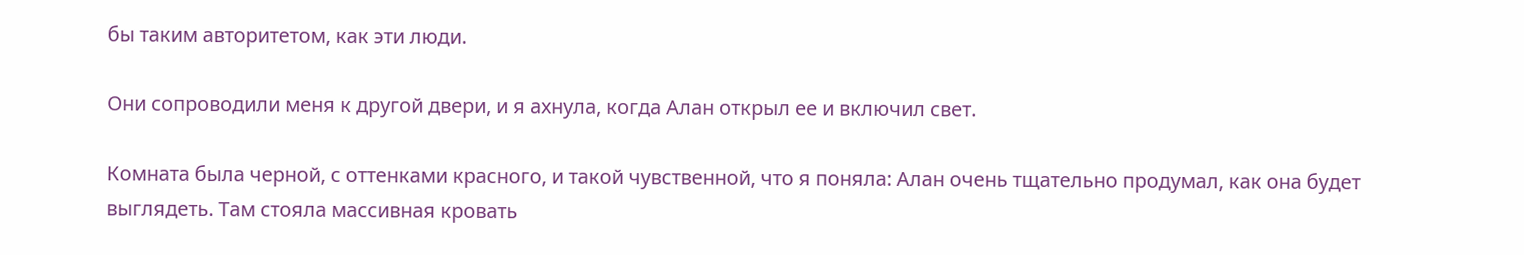бы таким авторитетом, как эти люди.

Они сопроводили меня к другой двери, и я ахнула, когда Алан открыл ее и включил свет.

Комната была черной, с оттенками красного, и такой чувственной, что я поняла: Алан очень тщательно продумал, как она будет выглядеть. Там стояла массивная кровать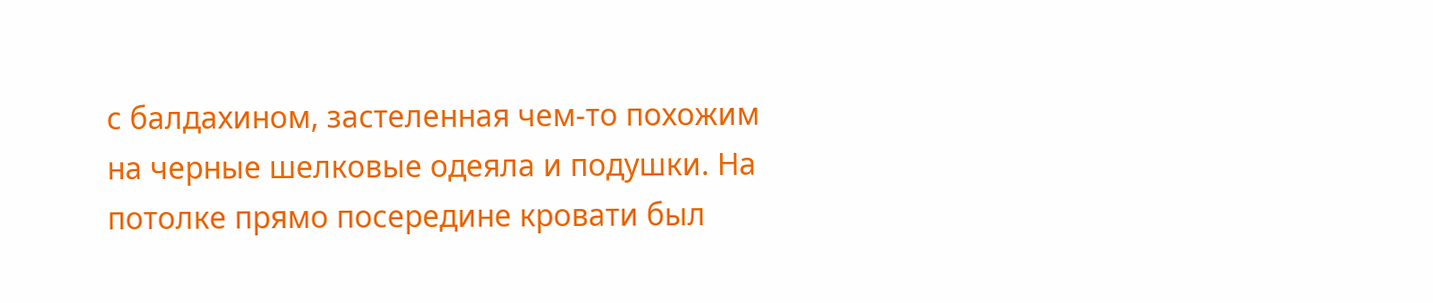с балдахином, застеленная чем-то похожим на черные шелковые одеяла и подушки. На потолке прямо посередине кровати был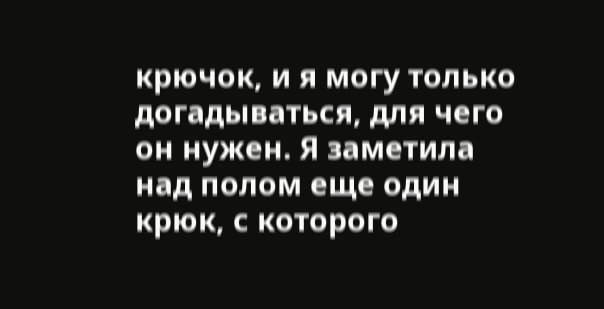крючок, и я могу только догадываться, для чего он нужен. Я заметила над полом еще один крюк, с которого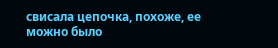свисала цепочка, похоже, ее можно было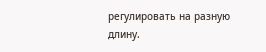регулировать на разную длину.